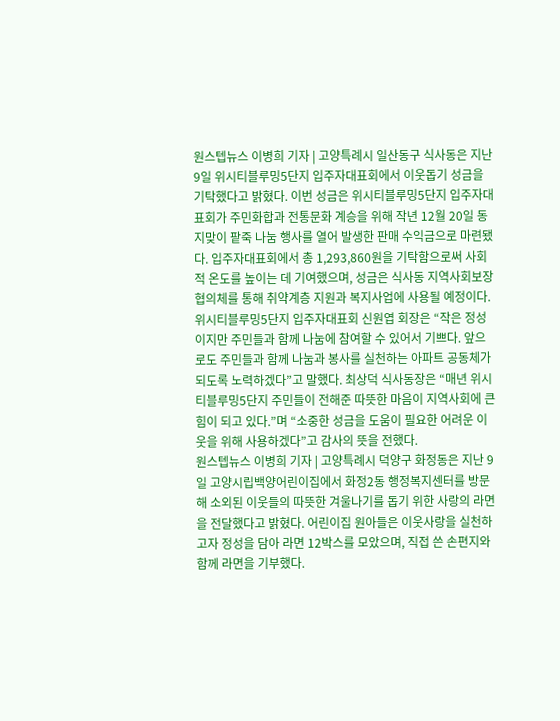원스텝뉴스 이병희 기자 | 고양특례시 일산동구 식사동은 지난 9일 위시티블루밍5단지 입주자대표회에서 이웃돕기 성금을 기탁했다고 밝혔다. 이번 성금은 위시티블루밍5단지 입주자대표회가 주민화합과 전통문화 계승을 위해 작년 12월 20일 동지맞이 팥죽 나눔 행사를 열어 발생한 판매 수익금으로 마련됐다. 입주자대표회에서 총 1,293,860원을 기탁함으로써 사회적 온도를 높이는 데 기여했으며, 성금은 식사동 지역사회보장협의체를 통해 취약계층 지원과 복지사업에 사용될 예정이다. 위시티블루밍5단지 입주자대표회 신원엽 회장은 “작은 정성이지만 주민들과 함께 나눔에 참여할 수 있어서 기쁘다. 앞으로도 주민들과 함께 나눔과 봉사를 실천하는 아파트 공동체가 되도록 노력하겠다”고 말했다. 최상덕 식사동장은 “매년 위시티블루밍5단지 주민들이 전해준 따뜻한 마음이 지역사회에 큰 힘이 되고 있다.”며 “소중한 성금을 도움이 필요한 어려운 이웃을 위해 사용하겠다”고 감사의 뜻을 전했다.
원스텝뉴스 이병희 기자 | 고양특례시 덕양구 화정동은 지난 9일 고양시립백양어린이집에서 화정2동 행정복지센터를 방문해 소외된 이웃들의 따뜻한 겨울나기를 돕기 위한 사랑의 라면을 전달했다고 밝혔다. 어린이집 원아들은 이웃사랑을 실천하고자 정성을 담아 라면 12박스를 모았으며, 직접 쓴 손편지와 함께 라면을 기부했다.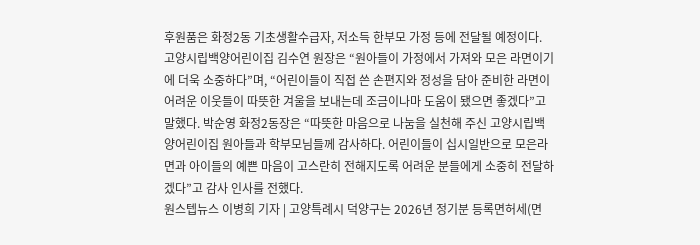후원품은 화정2동 기초생활수급자, 저소득 한부모 가정 등에 전달될 예정이다. 고양시립백양어린이집 김수연 원장은 “원아들이 가정에서 가져와 모은 라면이기에 더욱 소중하다”며, “어린이들이 직접 쓴 손편지와 정성을 담아 준비한 라면이 어려운 이웃들이 따뜻한 겨울을 보내는데 조금이나마 도움이 됐으면 좋겠다”고 말했다. 박순영 화정2동장은 “따뜻한 마음으로 나눔을 실천해 주신 고양시립백양어린이집 원아들과 학부모님들께 감사하다. 어린이들이 십시일반으로 모은라면과 아이들의 예쁜 마음이 고스란히 전해지도록 어려운 분들에게 소중히 전달하겠다”고 감사 인사를 전했다.
원스텝뉴스 이병희 기자 | 고양특례시 덕양구는 2026년 정기분 등록면허세(면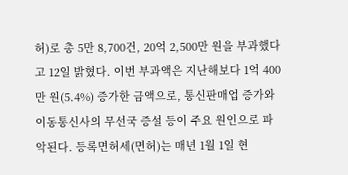허)로 총 5만 8,700건, 20억 2,500만 원을 부과했다고 12일 밝혔다. 이번 부과액은 지난해보다 1억 400만 원(5.4%) 증가한 금액으로, 통신판매업 증가와 이동통신사의 무선국 증설 등이 주요 원인으로 파악된다. 등록면허세(면허)는 매년 1월 1일 현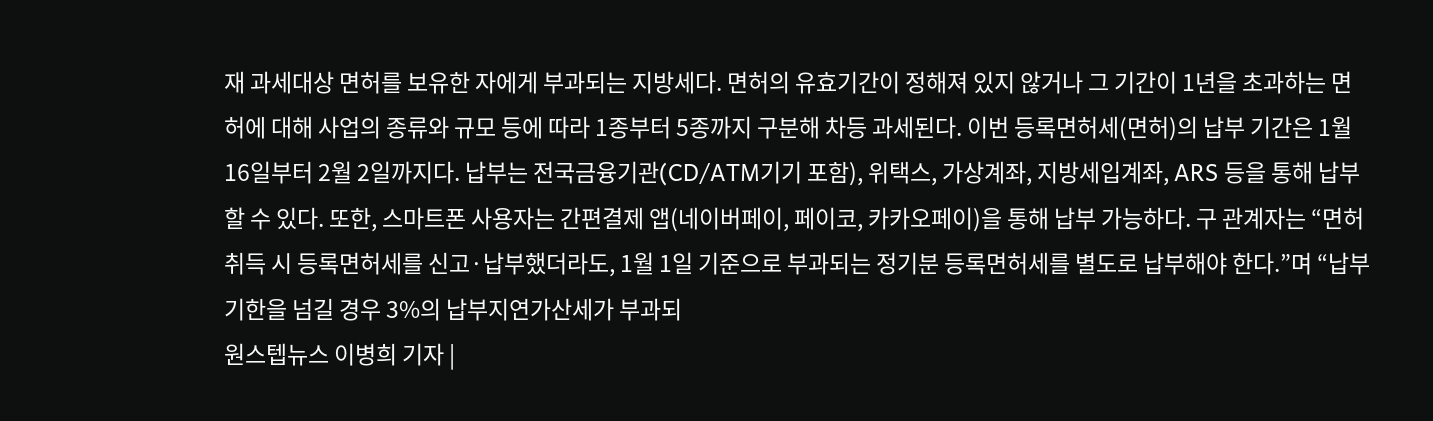재 과세대상 면허를 보유한 자에게 부과되는 지방세다. 면허의 유효기간이 정해져 있지 않거나 그 기간이 1년을 초과하는 면허에 대해 사업의 종류와 규모 등에 따라 1종부터 5종까지 구분해 차등 과세된다. 이번 등록면허세(면허)의 납부 기간은 1월 16일부터 2월 2일까지다. 납부는 전국금융기관(CD/ATM기기 포함), 위택스, 가상계좌, 지방세입계좌, ARS 등을 통해 납부할 수 있다. 또한, 스마트폰 사용자는 간편결제 앱(네이버페이, 페이코, 카카오페이)을 통해 납부 가능하다. 구 관계자는 “면허 취득 시 등록면허세를 신고·납부했더라도, 1월 1일 기준으로 부과되는 정기분 등록면허세를 별도로 납부해야 한다.”며 “납부기한을 넘길 경우 3%의 납부지연가산세가 부과되
원스텝뉴스 이병희 기자 |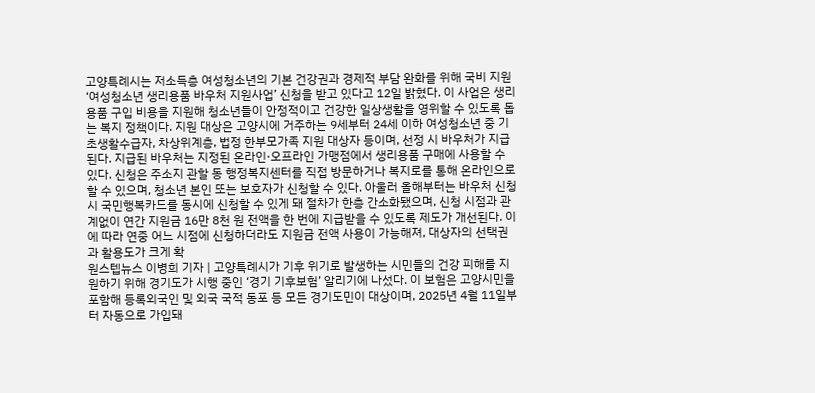고양특례시는 저소득층 여성청소년의 기본 건강권과 경제적 부담 완화를 위해 국비 지원 ‘여성청소년 생리용품 바우처 지원사업’ 신청을 받고 있다고 12일 밝혔다. 이 사업은 생리용품 구입 비용을 지원해 청소년들이 안정적이고 건강한 일상생활을 영위할 수 있도록 돕는 복지 정책이다. 지원 대상은 고양시에 거주하는 9세부터 24세 이하 여성청소년 중 기초생활수급자, 차상위계층, 법정 한부모가족 지원 대상자 등이며, 선정 시 바우처가 지급된다. 지급된 바우처는 지정된 온라인·오프라인 가맹점에서 생리용품 구매에 사용할 수 있다. 신청은 주소지 관할 동 행정복지센터를 직접 방문하거나 복지로를 통해 온라인으로 할 수 있으며, 청소년 본인 또는 보호자가 신청할 수 있다. 아울러 올해부터는 바우처 신청 시 국민행복카드를 동시에 신청할 수 있게 돼 절차가 한층 간소화됐으며, 신청 시점과 관계없이 연간 지원금 16만 8천 원 전액을 한 번에 지급받을 수 있도록 제도가 개선된다. 이에 따라 연중 어느 시점에 신청하더라도 지원금 전액 사용이 가능해져, 대상자의 선택권과 활용도가 크게 확
원스텝뉴스 이병희 기자 | 고양특례시가 기후 위기로 발생하는 시민들의 건강 피해를 지원하기 위해 경기도가 시행 중인 ‘경기 기후보험’ 알리기에 나섰다. 이 보험은 고양시민을 포함해 등록외국인 및 외국 국적 동포 등 모든 경기도민이 대상이며, 2025년 4월 11일부터 자동으로 가입돼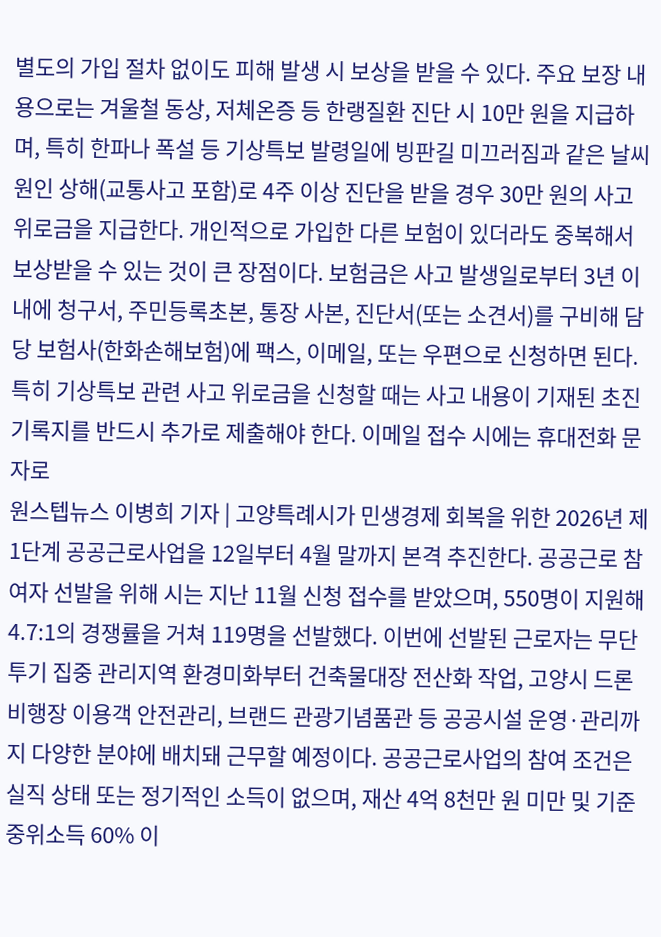별도의 가입 절차 없이도 피해 발생 시 보상을 받을 수 있다. 주요 보장 내용으로는 겨울철 동상, 저체온증 등 한랭질환 진단 시 10만 원을 지급하며, 특히 한파나 폭설 등 기상특보 발령일에 빙판길 미끄러짐과 같은 날씨 원인 상해(교통사고 포함)로 4주 이상 진단을 받을 경우 30만 원의 사고 위로금을 지급한다. 개인적으로 가입한 다른 보험이 있더라도 중복해서 보상받을 수 있는 것이 큰 장점이다. 보험금은 사고 발생일로부터 3년 이내에 청구서, 주민등록초본, 통장 사본, 진단서(또는 소견서)를 구비해 담당 보험사(한화손해보험)에 팩스, 이메일, 또는 우편으로 신청하면 된다. 특히 기상특보 관련 사고 위로금을 신청할 때는 사고 내용이 기재된 초진 기록지를 반드시 추가로 제출해야 한다. 이메일 접수 시에는 휴대전화 문자로
원스텝뉴스 이병희 기자 | 고양특례시가 민생경제 회복을 위한 2026년 제1단계 공공근로사업을 12일부터 4월 말까지 본격 추진한다. 공공근로 참여자 선발을 위해 시는 지난 11월 신청 접수를 받았으며, 550명이 지원해 4.7:1의 경쟁률을 거쳐 119명을 선발했다. 이번에 선발된 근로자는 무단투기 집중 관리지역 환경미화부터 건축물대장 전산화 작업, 고양시 드론비행장 이용객 안전관리, 브랜드 관광기념품관 등 공공시설 운영·관리까지 다양한 분야에 배치돼 근무할 예정이다. 공공근로사업의 참여 조건은 실직 상태 또는 정기적인 소득이 없으며, 재산 4억 8천만 원 미만 및 기준중위소득 60% 이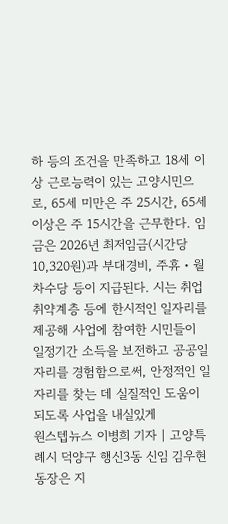하 등의 조건을 만족하고 18세 이상 근로능력이 있는 고양시민으로, 65세 미만은 주 25시간, 65세 이상은 주 15시간을 근무한다. 임금은 2026년 최저임금(시간당 10,320원)과 부대경비, 주휴・월차수당 등이 지급된다. 시는 취업취약계층 등에 한시적인 일자리를 제공해 사업에 참여한 시민들이 일정기간 소득을 보전하고 공공일자리를 경험함으로써, 안정적인 일자리를 찾는 데 실질적인 도움이 되도록 사업을 내실있게
원스텝뉴스 이병희 기자 | 고양특례시 덕양구 행신3동 신임 김우현 동장은 지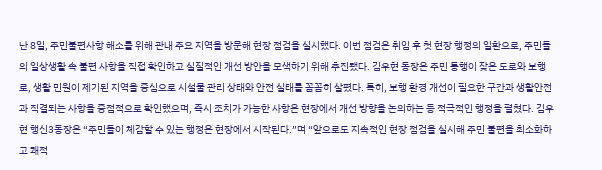난 8일, 주민불편사항 해소를 위해 관내 주요 지역을 방문해 현장 점검을 실시했다. 이번 점검은 취임 후 첫 현장 행정의 일환으로, 주민들의 일상생활 속 불편 사항을 직접 확인하고 실질적인 개선 방안을 모색하기 위해 추진됐다. 김우현 동장은 주민 통행이 잦은 도로와 보행로, 생활 민원이 제기된 지역을 중심으로 시설물 관리 상태와 안전 실태를 꼼꼼히 살폈다. 특히, 보행 환경 개선이 필요한 구간과 생활안전과 직결되는 사항을 중점적으로 확인했으며, 즉시 조치가 가능한 사항은 현장에서 개선 방향을 논의하는 등 적극적인 행정을 펼쳤다. 김우현 행신3동장은 “주민들이 체감할 수 있는 행정은 현장에서 시작된다.”며 “앞으로도 지속적인 현장 점검을 실시해 주민 불편을 최소화하고 쾌적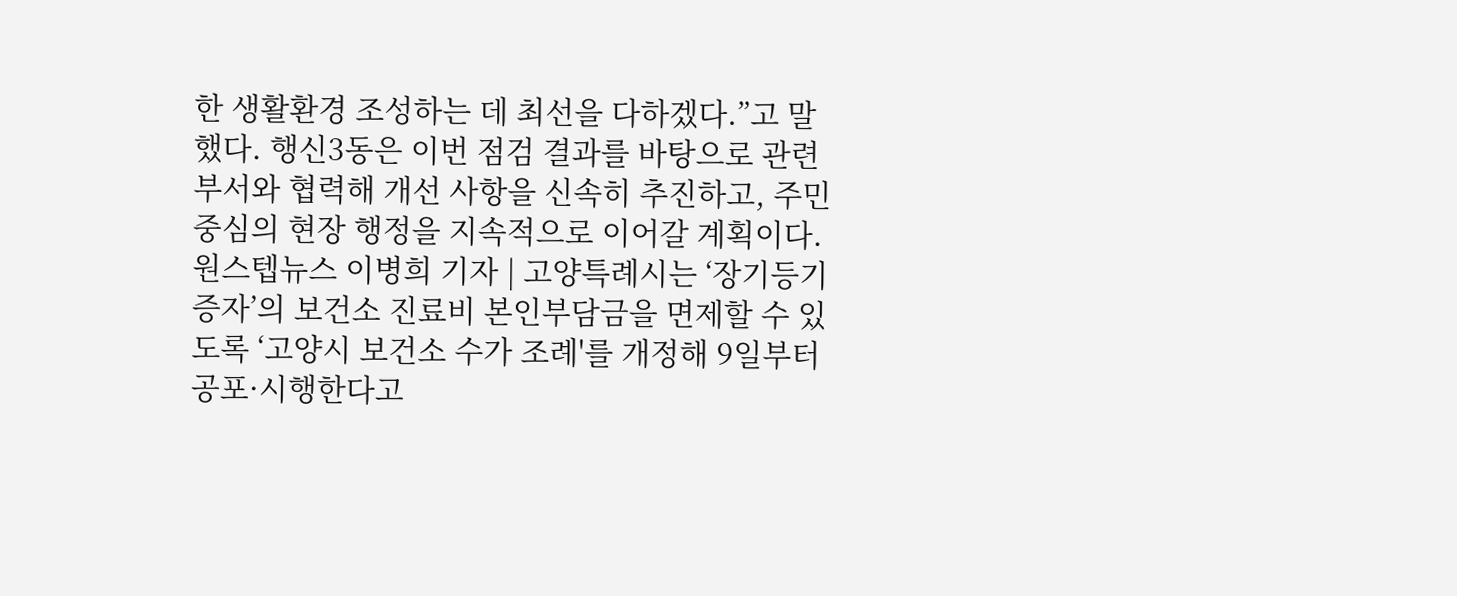한 생활환경 조성하는 데 최선을 다하겠다.”고 말했다. 행신3동은 이번 점검 결과를 바탕으로 관련 부서와 협력해 개선 사항을 신속히 추진하고, 주민 중심의 현장 행정을 지속적으로 이어갈 계획이다.
원스텝뉴스 이병희 기자 | 고양특례시는 ‘장기등기증자’의 보건소 진료비 본인부담금을 면제할 수 있도록 ‘고양시 보건소 수가 조례'를 개정해 9일부터 공포·시행한다고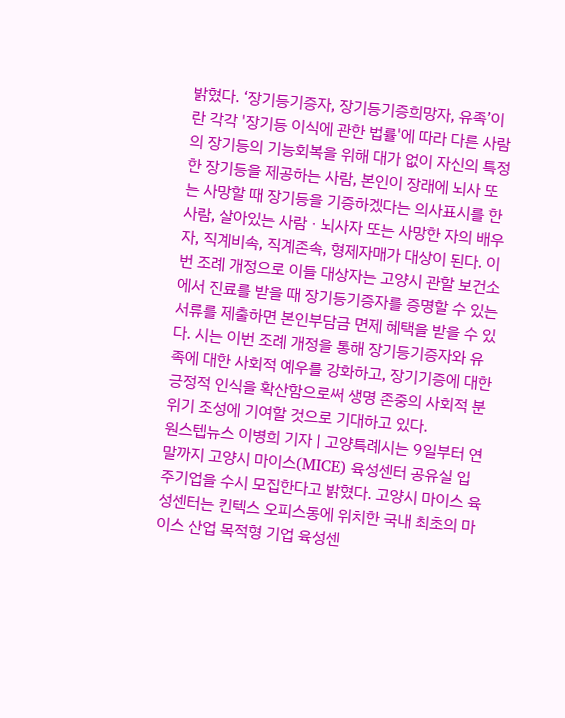밝혔다. ‘장기등기증자, 장기등기증희망자, 유족’이란 각각 '장기등 이식에 관한 법률'에 따라 다른 사람의 장기등의 기능회복을 위해 대가 없이 자신의 특정한 장기등을 제공하는 사람, 본인이 장래에 뇌사 또는 사망할 때 장기등을 기증하겠다는 의사표시를 한 사람, 살아있는 사람ㆍ뇌사자 또는 사망한 자의 배우자, 직계비속, 직계존속, 형제자매가 대상이 된다. 이번 조례 개정으로 이들 대상자는 고양시 관할 보건소에서 진료를 받을 때 장기등기증자를 증명할 수 있는 서류를 제출하면 본인부담금 면제 혜택을 받을 수 있다. 시는 이번 조례 개정을 통해 장기등기증자와 유족에 대한 사회적 예우를 강화하고, 장기기증에 대한 긍정적 인식을 확산함으로써 생명 존중의 사회적 분위기 조성에 기여할 것으로 기대하고 있다.
원스텝뉴스 이병희 기자 | 고양특례시는 9일부터 연말까지 고양시 마이스(MICE) 육성센터 공유실 입주기업을 수시 모집한다고 밝혔다. 고양시 마이스 육성센터는 킨텍스 오피스동에 위치한 국내 최초의 마이스 산업 목적형 기업 육성센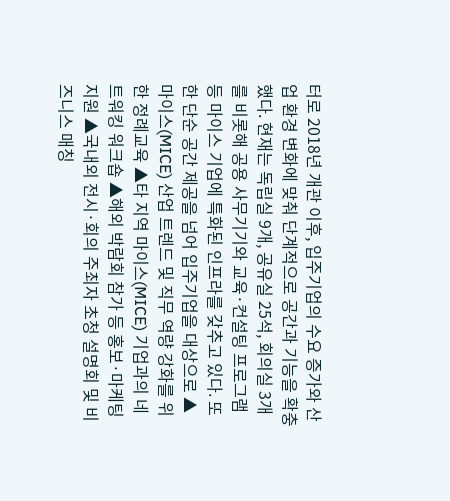터로 2018년 개관 이후, 입주기업의 수요 증가와 산업 환경 변화에 맞춰 단계적으로 공간과 기능을 확충했다. 현재는 독립실 9개, 공유실 25석, 회의실 3개를 비롯해 공용 사무기기와 교육·컨설팅 프로그램 등 마이스 기업에 특화된 인프라를 갖추고 있다. 또한 단순 공간 제공을 넘어 입주기업을 대상으로 ▲마이스(MICE) 산업 트렌드 및 직무 역량 강화를 위한 정례교육 ▲타 지역 마이스(MICE) 기업과의 네트워킹 워크숍 ▲해외 박람회 참가 등 홍보·마케팅 지원 ▲국내외 전시·회의 주최자 초청 설명회 및 비즈니스 매칭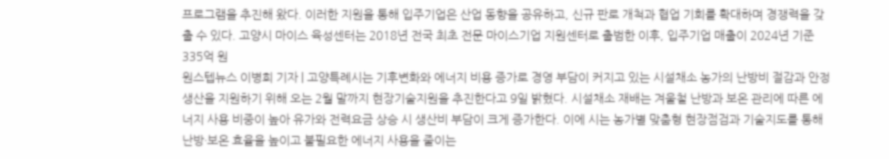프로그램을 추진해 왔다. 이러한 지원을 통해 입주기업은 산업 동향을 공유하고, 신규 판로 개척과 협업 기회를 확대하며 경쟁력을 갖출 수 있다. 고양시 마이스 육성센터는 2018년 전국 최초 전문 마이스기업 지원센터로 출범한 이후, 입주기업 매출이 2024년 기준 335억 원
원스텝뉴스 이병희 기자 | 고양특례시는 기후변화와 에너지 비용 증가로 경영 부담이 커지고 있는 시설채소 농가의 난방비 절감과 안정 생산을 지원하기 위해 오는 2월 말까지 현장기술지원을 추진한다고 9일 밝혔다. 시설채소 재배는 겨울철 난방과 보온 관리에 따른 에너지 사용 비중이 높아 유가와 전력요금 상승 시 생산비 부담이 크게 증가한다. 이에 시는 농가별 맞춤형 현장점검과 기술지도를 통해 난방·보온 효율을 높이고 불필요한 에너지 사용을 줄이는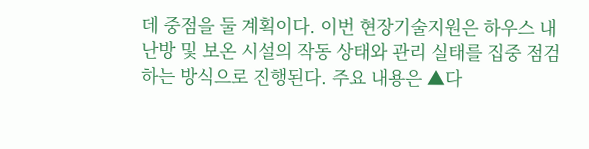데 중점을 둘 계획이다. 이번 현장기술지원은 하우스 내 난방 및 보온 시설의 작동 상태와 관리 실태를 집중 점검하는 방식으로 진행된다. 주요 내용은 ▲다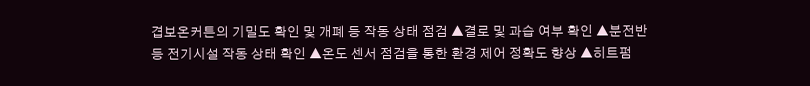겹보온커튼의 기밀도 확인 및 개폐 등 작동 상태 점검 ▲결로 및 과습 여부 확인 ▲분전반 등 전기시설 작동 상태 확인 ▲온도 센서 점검을 통한 환경 제어 정확도 향상 ▲히트펌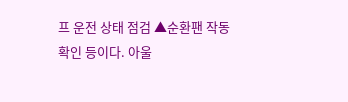프 운전 상태 점검 ▲순환팬 작동 확인 등이다. 아울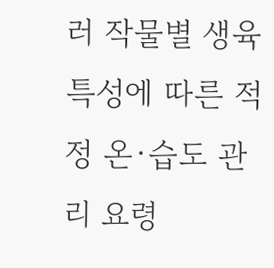러 작물별 생육 특성에 따른 적정 온·습도 관리 요령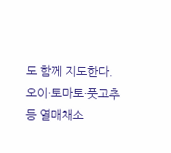도 함께 지도한다. 오이·토마토·풋고추 등 열매채소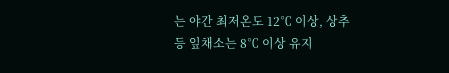는 야간 최저온도 12℃ 이상, 상추 등 잎채소는 8℃ 이상 유지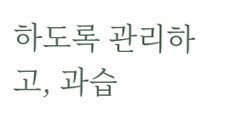하도록 관리하고, 과습